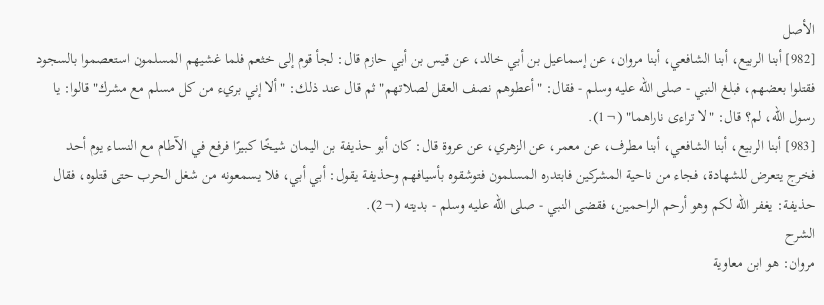الأصل
[982] أبنا الربيع، أبنا الشافعي، أبنا مروان، عن إسماعيل بن أبي خالد، عن قيس بن أبي حازم قال: لجأ قوم إلى خثعم فلما غشيهم المسلمون استعصموا بالسجود فقتلوا بعضهم، فبلغ النبي - صلى الله عليه وسلم - فقال: "أعطوهم نصف العقل لصلاتهم" ثم قال عند ذلك: "ألا إني بريء من كل مسلم مع مشرك" قالوا: يا رسول الله، لم؟ قال: "لا تراءى ناراهما" (¬1).
[983] أبنا الربيع، أبنا الشافعي، أبنا مطرف، عن معمر، عن الزهري، عن عروة قال: كان أبو حذيفة بن اليمان شيخًا كبيرًا فرفع في الآطام مع النساء يوم أحد فخرج يتعرض للشهادة، فجاء من ناحية المشركين فابتدره المسلمون فتوشقوه بأسيافهم وحذيفة يقول: أبي أبي، فلا يسمعونه من شغل الحرب حتى قتلوه، فقال حذيفة: يغفر الله لكم وهو أرحم الراحمين، فقضى النبي - صلى الله عليه وسلم - بديته (¬2).
الشرح
مروان: هو ابن معاوية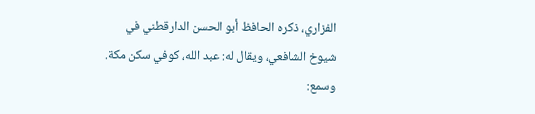الفزاري، ذكره الحافظ أبو الحسن الدارقطني في شيوخ الشافعي، ويقال له: عبد الله، كوفي سكن مكة.
وسمع: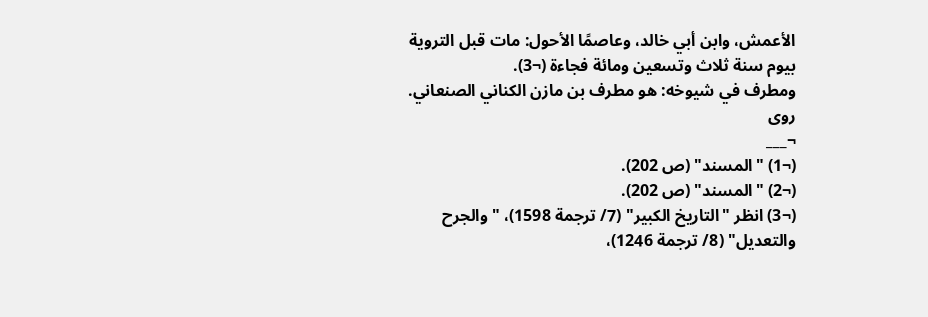الأعمش، وابن أبي خالد، وعاصمًا الأحول: مات قبل التروية بيوم سنة ثلاث وتسعين ومائة فجاءة (¬3).
ومطرف في شيوخه: هو مطرف بن مازن الكناني الصنعاني. روى
¬___
(¬1) "المسند" (ص 202).
(¬2) "المسند" (ص 202).
(¬3) انظر "التاريخ الكبير" (7/ ترجمة 1598)، "والجرح والتعديل" (8/ ترجمة 1246)،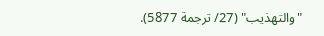"والتهذيب" (27/ ترجمة 5877).